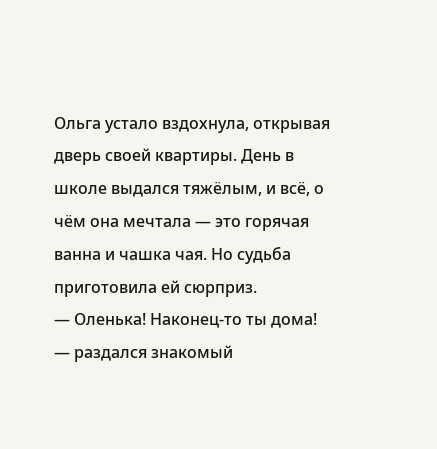Ольга устало вздохнула, открывая дверь своей квартиры. День в школе выдался тяжёлым, и всё, о чём она мечтала — это горячая ванна и чашка чая. Но судьба приготовила ей сюрприз.
— Оленька! Наконец-то ты дома! — раздался знакомый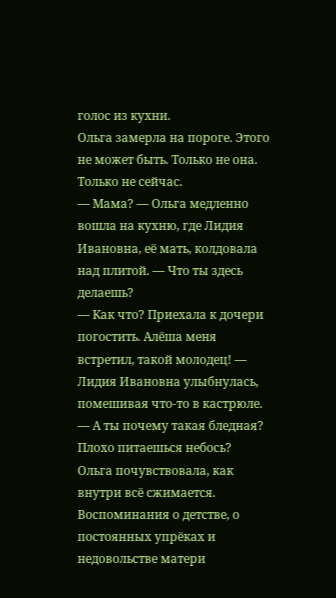голос из кухни.
Ольга замерла на пороге. Этого не может быть. Только не она. Только не сейчас.
— Мама? — Ольга медленно вошла на кухню, где Лидия Ивановна, её мать, колдовала над плитой. — Что ты здесь делаешь?
— Как что? Приехала к дочери погостить. Алёша меня встретил, такой молодец! — Лидия Ивановна улыбнулась, помешивая что-то в кастрюле. — А ты почему такая бледная? Плохо питаешься небось?
Ольга почувствовала, как внутри всё сжимается. Воспоминания о детстве, о постоянных упрёках и недовольстве матери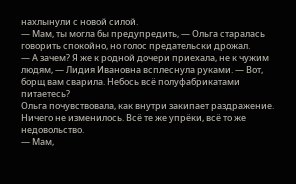нахлынули с новой силой.
— Мам, ты могла бы предупредить, — Ольга старалась говорить спокойно, но голос предательски дрожал.
— А зачем? Я же к родной дочери приехала, не к чужим людям, — Лидия Ивановна всплеснула руками. — Вот, борщ вам сварила. Небось всё полуфабрикатами питаетесь?
Ольга почувствовала, как внутри закипает раздражение. Ничего не изменилось. Всё те же упрёки, всё то же недовольство.
— Мам,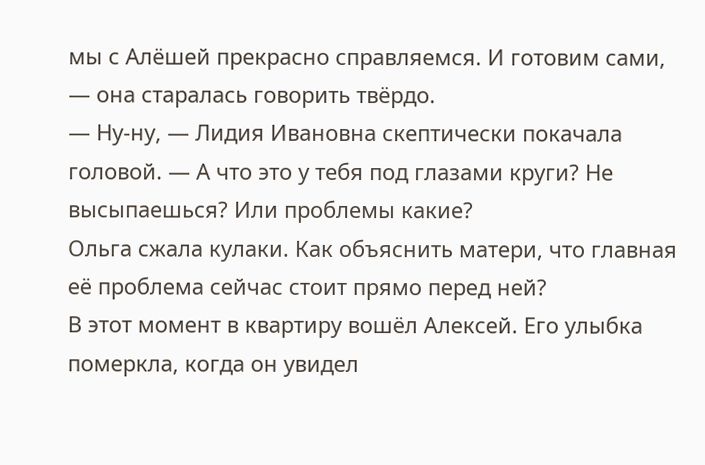мы с Алёшей прекрасно справляемся. И готовим сами, — она старалась говорить твёрдо.
— Ну-ну, — Лидия Ивановна скептически покачала головой. — А что это у тебя под глазами круги? Не высыпаешься? Или проблемы какие?
Ольга сжала кулаки. Как объяснить матери, что главная её проблема сейчас стоит прямо перед ней?
В этот момент в квартиру вошёл Алексей. Его улыбка померкла, когда он увидел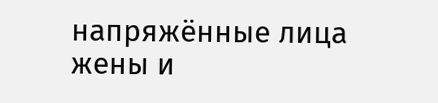напряжённые лица жены и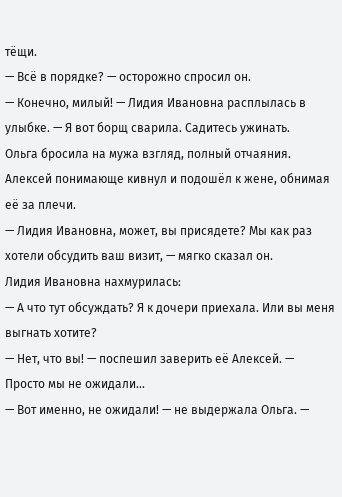тёщи.
— Всё в порядке? — осторожно спросил он.
— Конечно, милый! — Лидия Ивановна расплылась в улыбке. — Я вот борщ сварила. Садитесь ужинать.
Ольга бросила на мужа взгляд, полный отчаяния. Алексей понимающе кивнул и подошёл к жене, обнимая её за плечи.
— Лидия Ивановна, может, вы присядете? Мы как раз хотели обсудить ваш визит, — мягко сказал он.
Лидия Ивановна нахмурилась:
— А что тут обсуждать? Я к дочери приехала. Или вы меня выгнать хотите?
— Нет, что вы! — поспешил заверить её Алексей. — Просто мы не ожидали...
— Вот именно, не ожидали! — не выдержала Ольга. —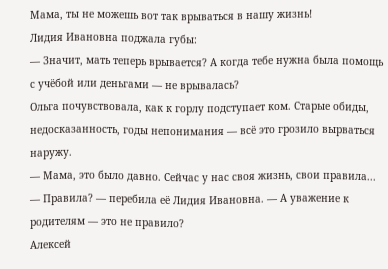Мама, ты не можешь вот так врываться в нашу жизнь!
Лидия Ивановна поджала губы:
— Значит, мать теперь врывается? А когда тебе нужна была помощь с учёбой или деньгами — не врывалась?
Ольга почувствовала, как к горлу подступает ком. Старые обиды, недосказанность, годы непонимания — всё это грозило вырваться наружу.
— Мама, это было давно. Сейчас у нас своя жизнь, свои правила...
— Правила? — перебила её Лидия Ивановна. — А уважение к родителям — это не правило?
Алексей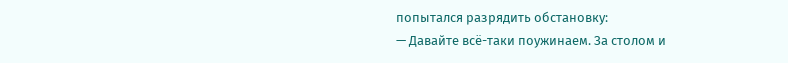попытался разрядить обстановку:
— Давайте всё-таки поужинаем. За столом и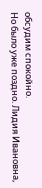обсудим спокойно.
Но было уже поздно. Лидия Ивановна,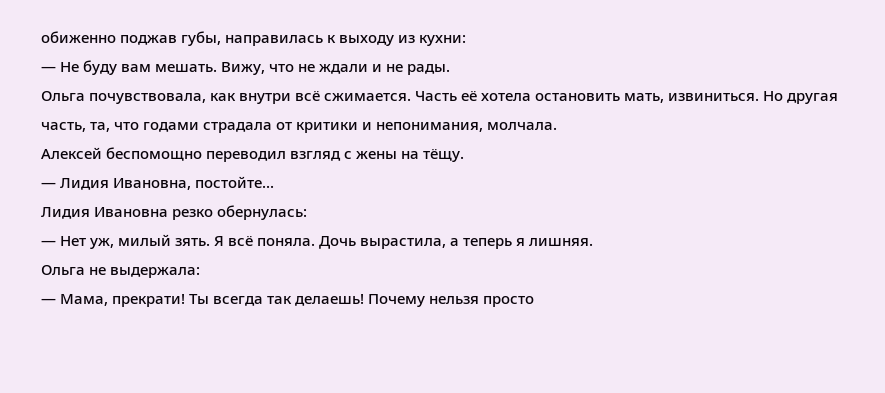обиженно поджав губы, направилась к выходу из кухни:
— Не буду вам мешать. Вижу, что не ждали и не рады.
Ольга почувствовала, как внутри всё сжимается. Часть её хотела остановить мать, извиниться. Но другая часть, та, что годами страдала от критики и непонимания, молчала.
Алексей беспомощно переводил взгляд с жены на тёщу.
— Лидия Ивановна, постойте...
Лидия Ивановна резко обернулась:
— Нет уж, милый зять. Я всё поняла. Дочь вырастила, а теперь я лишняя.
Ольга не выдержала:
— Мама, прекрати! Ты всегда так делаешь! Почему нельзя просто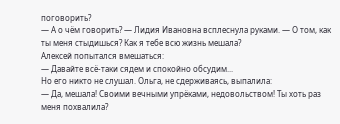поговорить?
— А о чём говорить? — Лидия Ивановна всплеснула руками. — О том, как ты меня стыдишься? Как я тебе всю жизнь мешала?
Алексей попытался вмешаться:
— Давайте всё-таки сядем и спокойно обсудим...
Но его никто не слушал. Ольга, не сдерживаясь, выпалила:
— Да, мешала! Своими вечными упрёками, недовольством! Ты хоть раз меня похвалила?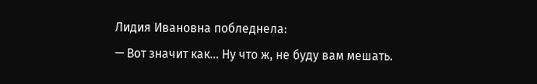Лидия Ивановна побледнела:
— Вот значит как... Ну что ж, не буду вам мешать.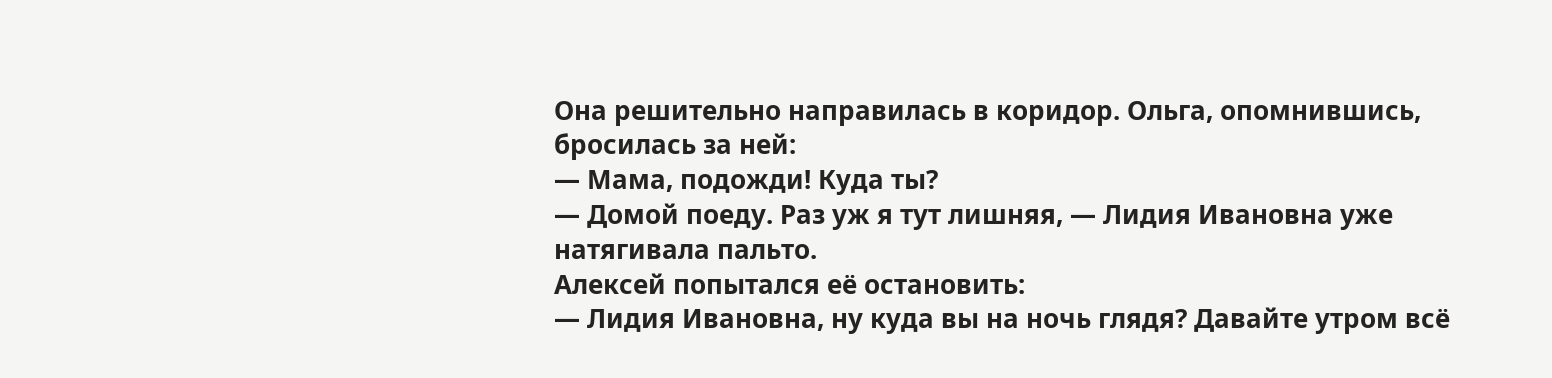Она решительно направилась в коридор. Ольга, опомнившись, бросилась за ней:
— Мама, подожди! Куда ты?
— Домой поеду. Раз уж я тут лишняя, — Лидия Ивановна уже натягивала пальто.
Алексей попытался её остановить:
— Лидия Ивановна, ну куда вы на ночь глядя? Давайте утром всё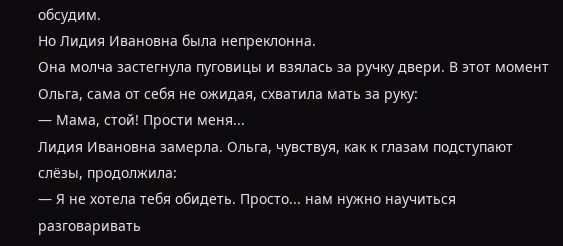обсудим.
Но Лидия Ивановна была непреклонна.
Она молча застегнула пуговицы и взялась за ручку двери. В этот момент Ольга, сама от себя не ожидая, схватила мать за руку:
— Мама, стой! Прости меня...
Лидия Ивановна замерла. Ольга, чувствуя, как к глазам подступают слёзы, продолжила:
— Я не хотела тебя обидеть. Просто... нам нужно научиться разговаривать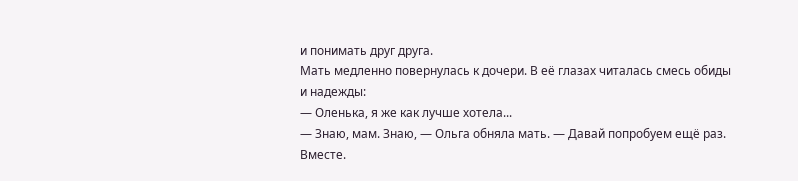и понимать друг друга.
Мать медленно повернулась к дочери. В её глазах читалась смесь обиды и надежды:
— Оленька, я же как лучше хотела...
— Знаю, мам. Знаю, — Ольга обняла мать. — Давай попробуем ещё раз. Вместе.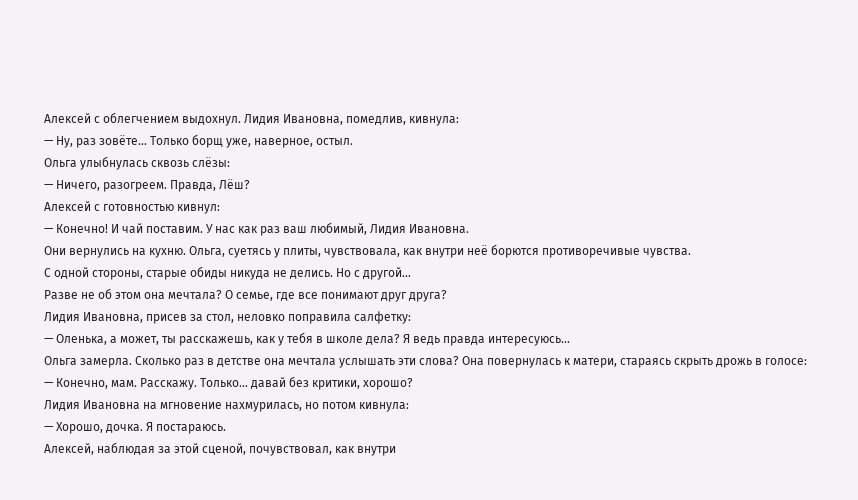Алексей с облегчением выдохнул. Лидия Ивановна, помедлив, кивнула:
— Ну, раз зовёте... Только борщ уже, наверное, остыл.
Ольга улыбнулась сквозь слёзы:
— Ничего, разогреем. Правда, Лёш?
Алексей с готовностью кивнул:
— Конечно! И чай поставим. У нас как раз ваш любимый, Лидия Ивановна.
Они вернулись на кухню. Ольга, суетясь у плиты, чувствовала, как внутри неё борются противоречивые чувства.
С одной стороны, старые обиды никуда не делись. Но с другой...
Разве не об этом она мечтала? О семье, где все понимают друг друга?
Лидия Ивановна, присев за стол, неловко поправила салфетку:
— Оленька, а может, ты расскажешь, как у тебя в школе дела? Я ведь правда интересуюсь...
Ольга замерла. Сколько раз в детстве она мечтала услышать эти слова? Она повернулась к матери, стараясь скрыть дрожь в голосе:
— Конечно, мам. Расскажу. Только... давай без критики, хорошо?
Лидия Ивановна на мгновение нахмурилась, но потом кивнула:
— Хорошо, дочка. Я постараюсь.
Алексей, наблюдая за этой сценой, почувствовал, как внутри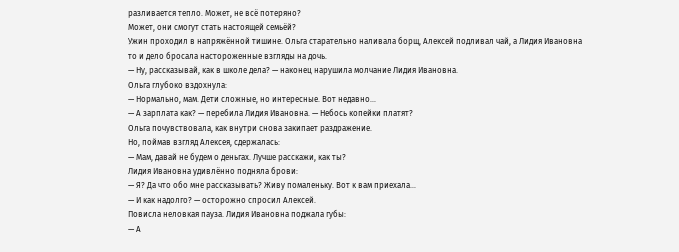разливается тепло. Может, не всё потеряно?
Может, они смогут стать настоящей семьёй?
Ужин проходил в напряжённой тишине. Ольга старательно наливала борщ, Алексей подливал чай, а Лидия Ивановна то и дело бросала настороженные взгляды на дочь.
— Ну, рассказывай, как в школе дела? — наконец нарушила молчание Лидия Ивановна.
Ольга глубоко вздохнула:
— Нормально, мам. Дети сложные, но интересные. Вот недавно...
— А зарплата как? — перебила Лидия Ивановна. — Небось копейки платят?
Ольга почувствовала, как внутри снова закипает раздражение.
Но, поймав взгляд Алексея, сдержалась:
— Мам, давай не будем о деньгах. Лучше расскажи, как ты?
Лидия Ивановна удивлённо подняла брови:
— Я? Да что обо мне рассказывать? Живу помаленьку. Вот к вам приехала...
— И как надолго? — осторожно спросил Алексей.
Повисла неловкая пауза. Лидия Ивановна поджала губы:
— А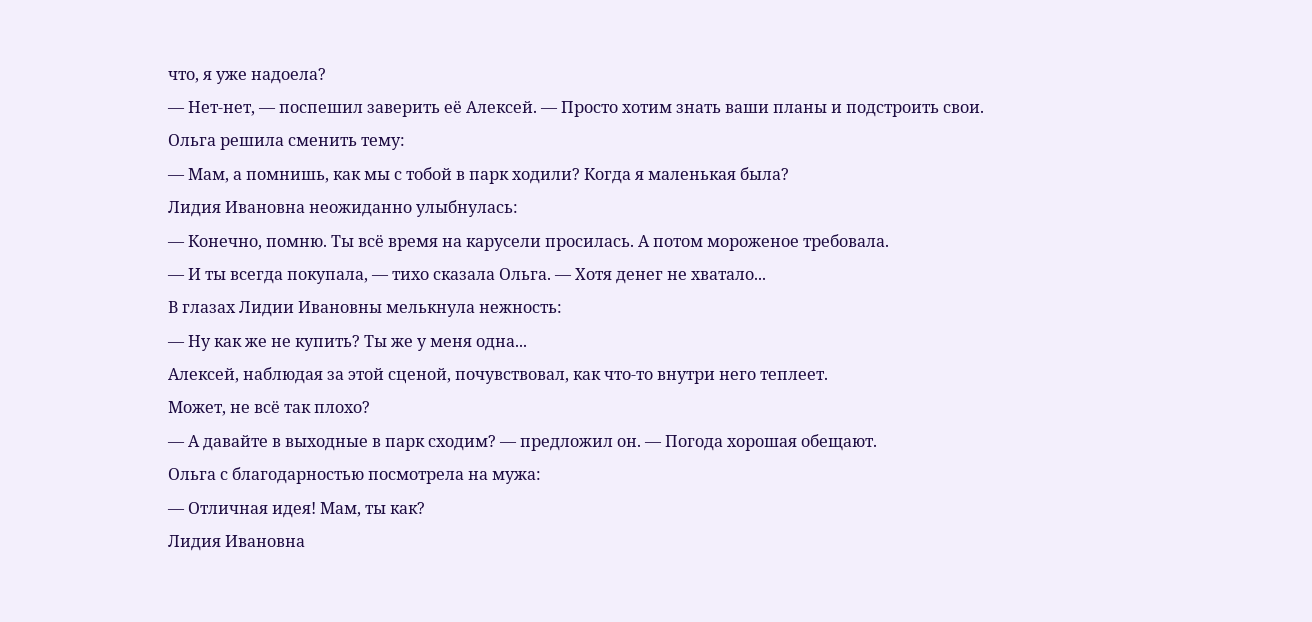что, я уже надоела?
— Нет-нет, — поспешил заверить её Алексей. — Просто хотим знать ваши планы и подстроить свои.
Ольга решила сменить тему:
— Мам, а помнишь, как мы с тобой в парк ходили? Когда я маленькая была?
Лидия Ивановна неожиданно улыбнулась:
— Конечно, помню. Ты всё время на карусели просилась. А потом мороженое требовала.
— И ты всегда покупала, — тихо сказала Ольга. — Хотя денег не хватало...
В глазах Лидии Ивановны мелькнула нежность:
— Ну как же не купить? Ты же у меня одна...
Алексей, наблюдая за этой сценой, почувствовал, как что-то внутри него теплеет.
Может, не всё так плохо?
— А давайте в выходные в парк сходим? — предложил он. — Погода хорошая обещают.
Ольга с благодарностью посмотрела на мужа:
— Отличная идея! Мам, ты как?
Лидия Ивановна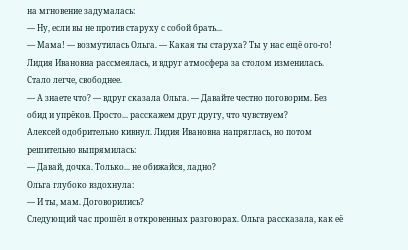на мгновение задумалась:
— Ну, если вы не против старуху с собой брать...
— Мама! — возмутилась Ольга. — Какая ты старуха? Ты у нас ещё ого-го!
Лидия Ивановна рассмеялась, и вдруг атмосфера за столом изменилась. Стало легче, свободнее.
— А знаете что? — вдруг сказала Ольга. — Давайте честно поговорим. Без обид и упрёков. Просто... расскажем друг другу, что чувствуем?
Алексей одобрительно кивнул. Лидия Ивановна напряглась, но потом решительно выпрямилась:
— Давай, дочка. Только... не обижайся, ладно?
Ольга глубоко вздохнула:
— И ты, мам. Договорились?
Следующий час прошёл в откровенных разговорах. Ольга рассказала, как её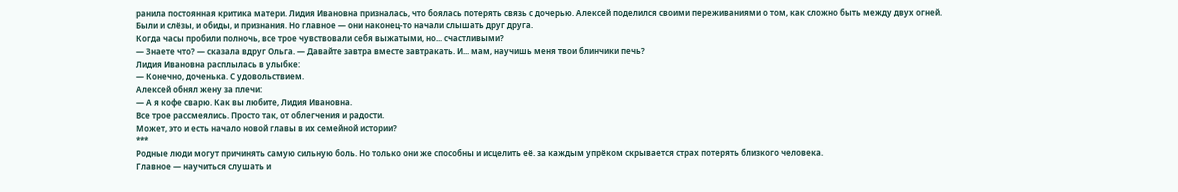ранила постоянная критика матери. Лидия Ивановна призналась, что боялась потерять связь с дочерью. Алексей поделился своими переживаниями о том, как сложно быть между двух огней.
Были и слёзы, и обиды, и признания. Но главное — они наконец-то начали слышать друг друга.
Когда часы пробили полночь, все трое чувствовали себя выжатыми, но... счастливыми?
— Знаете что? — сказала вдруг Ольга. — Давайте завтра вместе завтракать. И... мам, научишь меня твои блинчики печь?
Лидия Ивановна расплылась в улыбке:
— Конечно, доченька. С удовольствием.
Алексей обнял жену за плечи:
— А я кофе сварю. Как вы любите, Лидия Ивановна.
Все трое рассмеялись. Просто так, от облегчения и радости.
Может, это и есть начало новой главы в их семейной истории?
***
Родные люди могут причинять самую сильную боль. Но только они же способны и исцелить её. за каждым упрёком скрывается страх потерять близкого человека.
Главное — научиться слушать и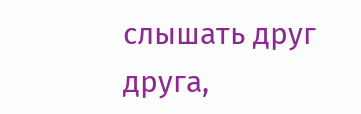слышать друг друга,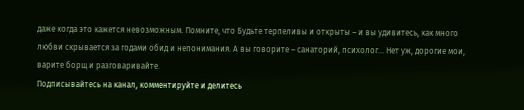даже когда это кажется невозможным. Помните, что Будьте терпеливы и открыты – и вы удивитесь, как много любви скрывается за годами обид и непонимания. А вы говорите – санаторий, психолог... Нет уж, дорогие мои, варите борщ и разговаривайте.
Подписывайтесь на канал, комментируйте и делитесь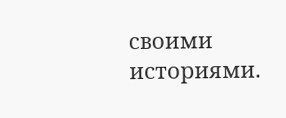своими историями.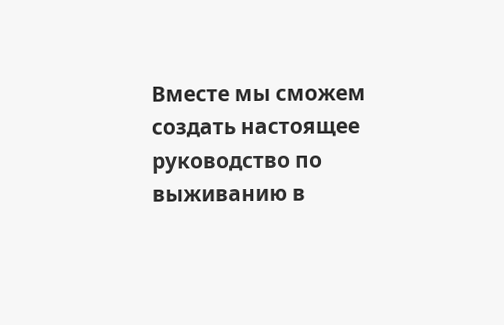Вместе мы сможем создать настоящее руководство по выживанию в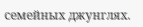семейных джунглях.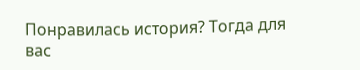Понравилась история? Тогда для вас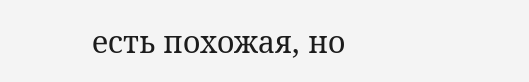есть похожая, но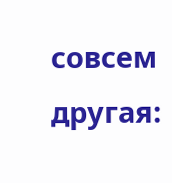совсем другая: